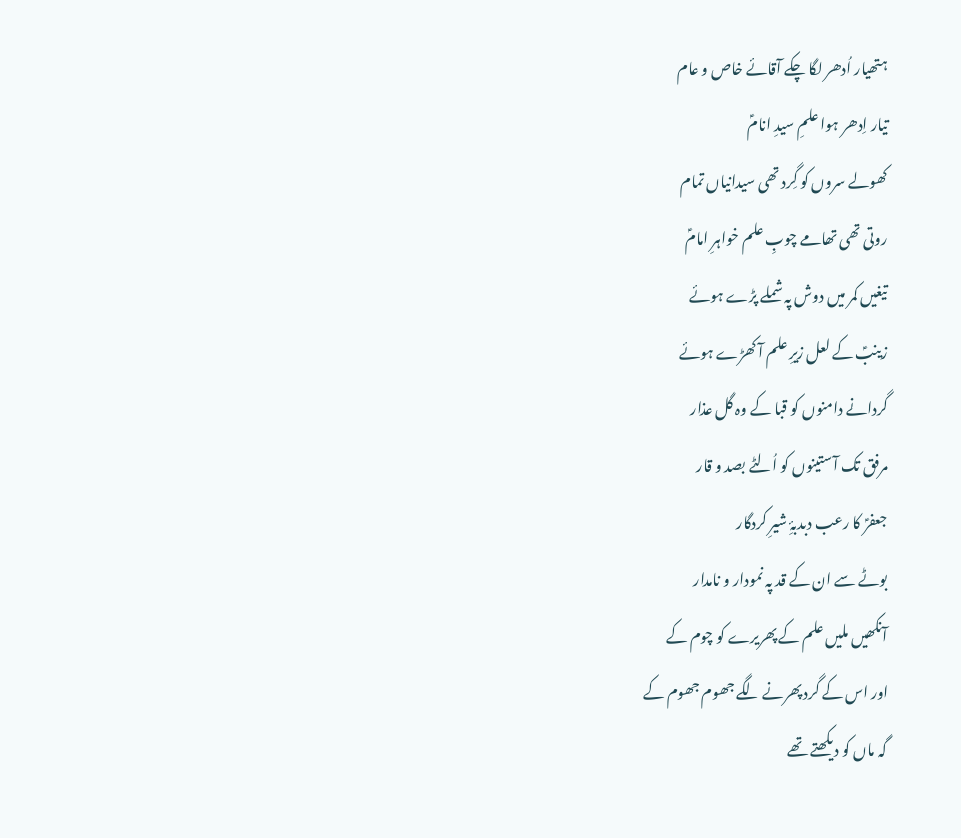ہتھیار اُدھر لگا چکے آقائے خاص و عام
تیار اِدھر ہوا علمِ سیدِ انامؑ
کھولے سروں کو گِرد تھی سیدانیاں تمام
روتی تھی تھامے چوبِ علم خواہرِ امامؑ
تیغیں کمر میں دوش پہ شملے پڑے ہوئے
زینبؑ کے لعل زیرِ علم آ کھڑے ہوئے
گردانے دامنوں کو قبا کے وہ گل عذار
مرفق تک آستینوں کو اُلٹے بصد و قار
جعفرؑ کا رعب دبدبۂِ شیرِ کردگار
بوٹے سے ان کے قد پہ نمودار و نامدار
آنکھیں ملیں علم کے پھریرے کو چوم کے
اور اس کے گرد پھرنے لگے جھوم جھوم کے
گہ ماں کو دیکھتے تھے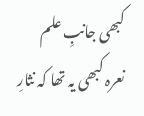کبھی جانبِ علم
نعرہ کبھی یہ تھا کہ نثارِ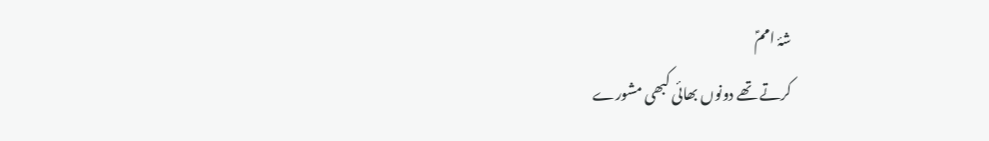شۂ اممؑ
کرتے تھے دونوں بھائی کبھی مشورے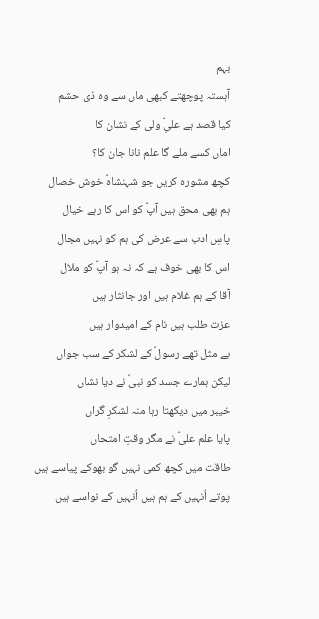بہم
آہستہ پوچھتے کبھی ماں سے وہ ذی حشم
کیا قصد ہے علیِؑ ولی کے نشان کا
اماں کسے ملے گا علم نانا جان کا؟
کچھ مشورہ کریں جو شہنشاہؑ خوش خصال
ہم بھی محق ہیں آپؑ کو اس کا رہے خیال
پاسِ ادب سے عرض کی ہم کو نہیں مجال
اس کا بھی خوف ہے کہ نہ ہو آپؑ کو ملال
آقا کے ہم غلام ہیں اور جانثار ہیں
عزت طلب ہیں نام کے امیدوار ہیں
بے مثل تھے رسولؐ کے لشکر کے سب جواں
لیکن ہمارے جسد کو نبیؐ نے دیا نشاں
خیبر میں دیکھتا رہا منہ لشکرِ گراں
پایا علم علیؑ نے مگر وقتِ امتحاں
طاقت میں کچھ کمی نہیں گو بھوکے پیاسے ہیں
پوتے اُنہیں کے ہم ہیں اُنہیں کے نواسے ہیں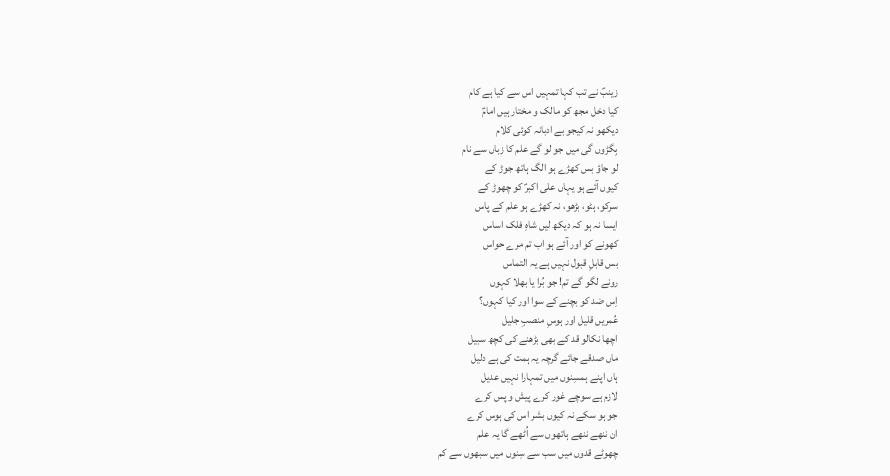زینبؑ نے تب کہا تمہیں اس سے کیا ہے کام
کیا دخل مجھ کو مالک و مختار ہیں امامؑ
دیکھو نہ کیجو بے ادبانہ کوئی کلام
بِگڑوں گی میں جو لو گے علم کا زباں سے نام
لو جاؤ بس کھڑے ہو الگ ہاتھ جوڑ کے
کیوں آئے ہو یہاں علی اکبرؑ کو چھوڑ کے
سرکو، ہٹو، بڑھو، نہ کھڑے ہو علم کے پاس
ایسا نہ ہو کہ دیکھ لیں شاہِ فلک اساس
کھونے کو اور آئے ہو اب تم مرے حواس
بس قابلِ قبول نہیں ہے یہ التماس
رونے لگو گے تم! جو بُرا یا بھلا کہوں
اِس ضد کو بچنے کے سوا اور کیا کہوں؟
عُمریں قلیل اور ہوسِ منصبِ جلیل
اچھا نکالو قد کے بھی بڑھنے کی کچھ سبیل
ماں صدقے جائے گرچہ یہ ہمت کی ہے دلیل
ہاں اپنے ہمسِنوں میں تمہارا نہیں عدیل
لازم ہے سوچے غور کرے پیش و پس کرے
جو ہو سکے نہ کیوں بشر اس کی ہوس کرے
ان ننھے ننھے ہاتھوں سے اُٹھے گا یہ علم
چھوٹے قدوں میں سب سے سِنوں میں سبھوں سے کم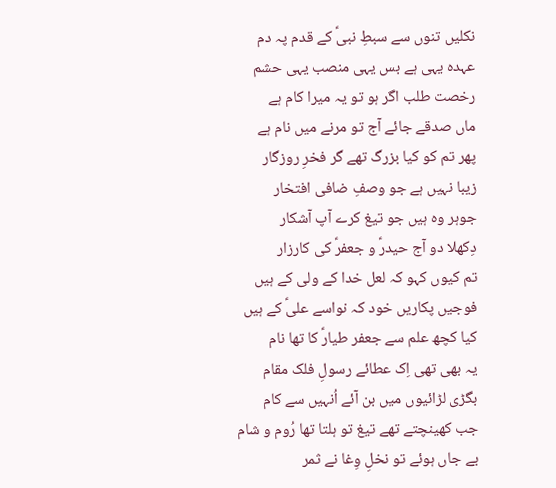نکلیں تنوں سے سبطِ نبیؑ کے قدم پہ دم
عہدہ یہی ہے بس یہی منصب یہی حشم
رخصت طلب اگر ہو تو یہ میرا کام ہے
ماں صدقے جائے آج تو مرنے میں نام ہے
پھر تم کو کیا بزرگ تھے گر فخرِ روزگار
زیبا نہیں ہے جو وصفِ ضافی افتخار
جوہر وہ ہیں جو تیغ کرے آپ آشکار
دِکھلا دو آج حیدرؑ و جعفرؑ کی کارزار
تم کیوں کہو کہ لعل خدا کے ولی کے ہیں
فوجیں پکاریں خود کہ نواسے علیؑ کے ہیں
کیا کچھ علم سے جعفر طیارؑ کا تھا نام
یہ بھی تھی اِک عطائے رسولِ فلک مقام
بگڑی لڑائیوں میں بن آئے اُنہیں سے کام
جب کھینچتے تھے تیغ تو ہلتا تھا رُوم و شام
بے جاں ہوئے تو نخلِ وِغا نے ثمر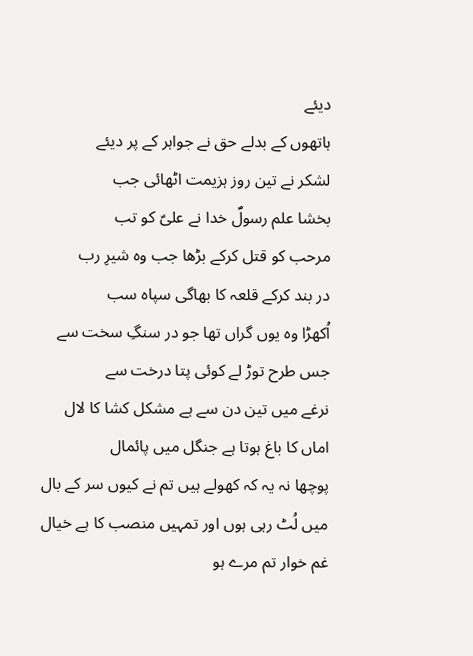دیئے
ہاتھوں کے بدلے حق نے جواہر کے پر دیئے
لشکر نے تین روز ہزیمت اٹھائی جب
بخشا علم رسولؐ خدا نے علیؑ کو تب
مرحب کو قتل کرکے بڑھا جب وہ شیرِ رب
در بند کرکے قلعہ کا بھاگی سپاہ سب
اُکھڑا وہ یوں گراں تھا جو در سنگِ سخت سے
جس طرح توڑ لے کوئی پتا درخت سے
نرغے میں تین دن سے ہے مشکل کشا کا لال
اماں کا باغ ہوتا ہے جنگل میں پائمال
پوچھا نہ یہ کہ کھولے ہیں تم نے کیوں سر کے بال
میں لُٹ رہی ہوں اور تمہیں منصب کا ہے خیال
غم خوار تم مرے ہو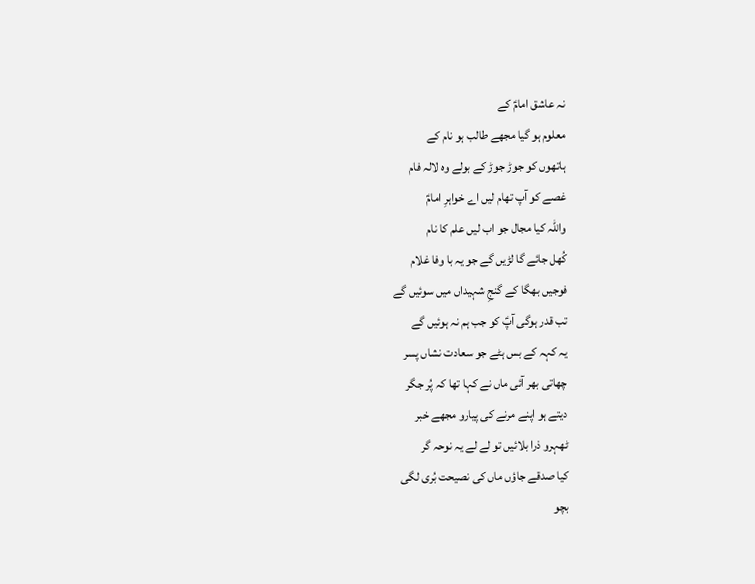نہ عاشق امامؑ کے
معلوم ہو گیا مجھے طالب ہو نام کے
ہاتھوں کو جوڑ جوڑ کے بولے وہ لالہ فام
غصے کو آپ تھام لیں اے خواہرِ امامؑ
واللہ کیا مجال جو اب لیں علم کا نام
کُھل جائے گا لڑیں گے جو یہ با وفا غلام
فوجیں بھگا کے گنجِ شہیداں میں سوئیں گے
تب قدر ہوگی آپؑ کو جب ہم نہ ہوئیں گے
یہ کہہ کے بس ہٹے جو سعادت نشاں پسر
چھاتی بھر آئی ماں نے کہا تھا کہ پُر جگر
دیتے ہو اپنے مرنے کی پیارو مجھے خبر
ٹھہرو ذرا بلائیں تو لے لے یہ نوحہ گر
کیا صدقے جاؤں ماں کی نصیحت بُری لگی
بچو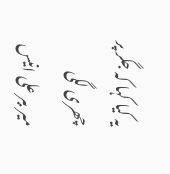یہ کیا کہا کہ جگر پر چھری لگی
میر ببر علی انیس